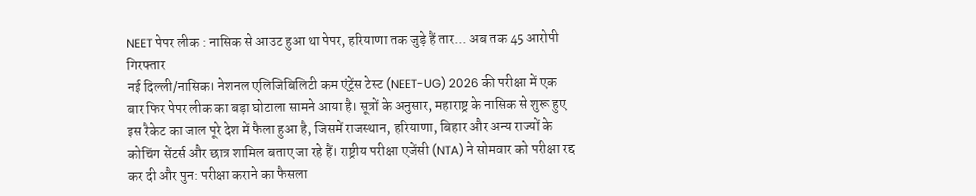NEET पेपर लीक : नासिक से आउट हुआ था पेपर, हरियाणा तक जुड़े हैं तार... अब तक 45 आरोपी गिरफ्तार
नई दिल्ली/नासिक। नेशनल एलिजिबिलिटी कम एंट्रेंस टेस्ट (NEET-UG) 2026 की परीक्षा में एक बार फिर पेपर लीक का बड़ा घोटाला सामने आया है। सूत्रों के अनुसार, महाराष्ट्र के नासिक से शुरू हुए इस रैकेट का जाल पूरे देश में फैला हुआ है, जिसमें राजस्थान, हरियाणा, बिहार और अन्य राज्यों के कोचिंग सेंटर्स और छात्र शामिल बताए जा रहे हैं। राष्ट्रीय परीक्षा एजेंसी (NTA) ने सोमवार को परीक्षा रद्द कर दी और पुन: परीक्षा कराने का फैसला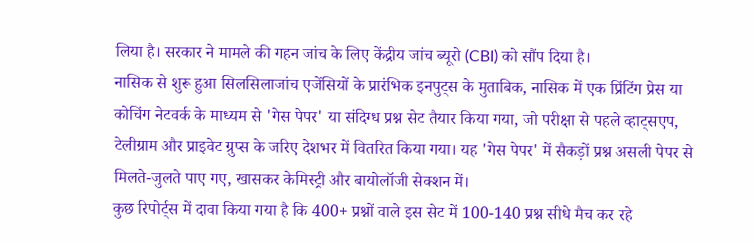लिया है। सरकार ने मामले की गहन जांच के लिए केंद्रीय जांच ब्यूरो (CBI) को सौंप दिया है।
नासिक से शुरू हुआ सिलसिलाजांच एजेंसियों के प्रारंभिक इनपुट्स के मुताबिक, नासिक में एक प्रिंटिंग प्रेस या कोचिंग नेटवर्क के माध्यम से 'गेस पेपर' या संदिग्ध प्रश्न सेट तैयार किया गया, जो परीक्षा से पहले व्हाट्सएप, टेलीग्राम और प्राइवेट ग्रुप्स के जरिए देशभर में वितरित किया गया। यह 'गेस पेपर' में सैकड़ों प्रश्न असली पेपर से मिलते-जुलते पाए गए, खासकर केमिस्ट्री और बायोलॉजी सेक्शन में।
कुछ रिपोर्ट्स में दावा किया गया है कि 400+ प्रश्नों वाले इस सेट में 100-140 प्रश्न सीधे मैच कर रहे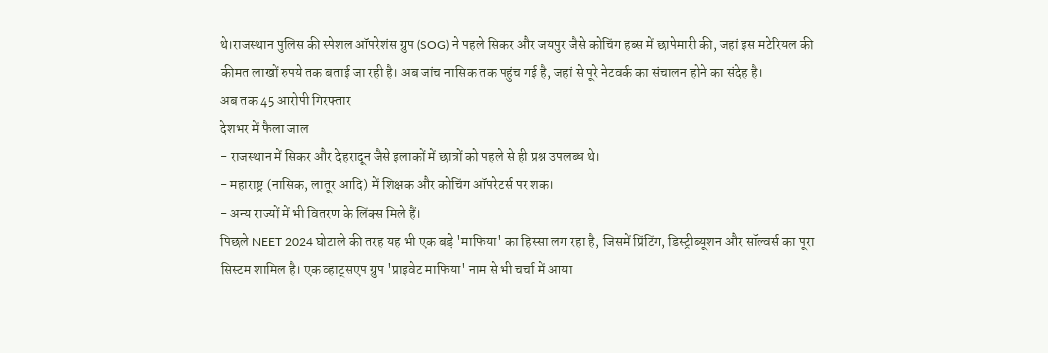थे।राजस्थान पुलिस की स्पेशल ऑपरेशंस ग्रुप (SOG) ने पहले सिकर और जयपुर जैसे कोचिंग हब्स में छापेमारी की, जहां इस मटेरियल की कीमत लाखों रुपये तक बताई जा रही है। अब जांच नासिक तक पहुंच गई है, जहां से पूरे नेटवर्क का संचालन होने का संदेह है।
अब तक 45 आरोपी गिरफ्तार
देशभर में फैला जाल
- राजस्थान में सिकर और देहरादून जैसे इलाकों में छात्रों को पहले से ही प्रश्न उपलब्ध थे।
- महाराष्ट्र (नासिक, लातूर आदि) में शिक्षक और कोचिंग ऑपरेटर्स पर शक।
- अन्य राज्यों में भी वितरण के लिंक्स मिले हैं।
पिछले NEET 2024 घोटाले की तरह यह भी एक बड़े 'माफिया' का हिस्सा लग रहा है, जिसमें प्रिंटिंग, डिस्ट्रीब्यूशन और सॉल्वर्स का पूरा सिस्टम शामिल है। एक व्हाट्सएप ग्रुप 'प्राइवेट माफिया' नाम से भी चर्चा में आया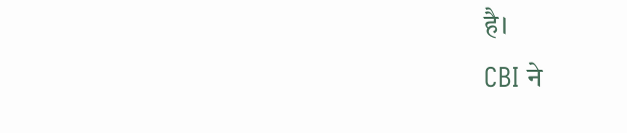है।
CBI ने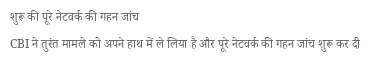शुरू की पूरे नेटवर्क की गहन जांच
CBI ने तुरंत मामले को अपने हाथ में ले लिया है और पूरे नेटवर्क की गहन जांच शुरू कर दी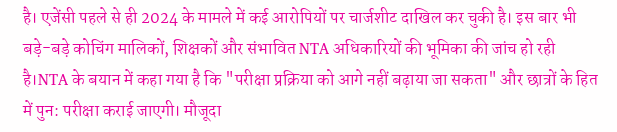है। एजेंसी पहले से ही 2024 के मामले में कई आरोपियों पर चार्जशीट दाखिल कर चुकी है। इस बार भी बड़े-बड़े कोचिंग मालिकों, शिक्षकों और संभावित NTA अधिकारियों की भूमिका की जांच हो रही है।NTA के बयान में कहा गया है कि "परीक्षा प्रक्रिया को आगे नहीं बढ़ाया जा सकता" और छात्रों के हित में पुन: परीक्षा कराई जाएगी। मौजूदा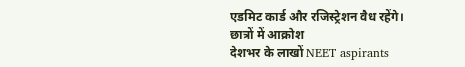एडमिट कार्ड और रजिस्ट्रेशन वैध रहेंगे।
छात्रों में आक्रोश
देशभर के लाखों NEET aspirants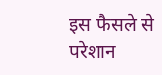इस फैसले से परेशान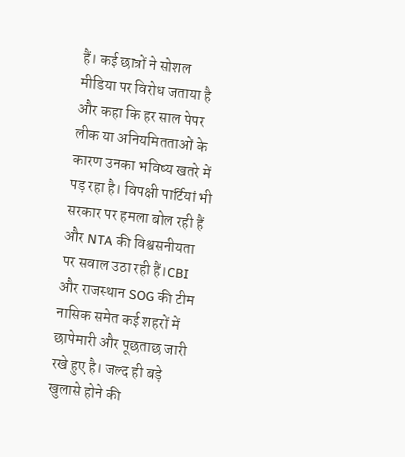हैं। कई छात्रों ने सोशल मीडिया पर विरोध जताया है और कहा कि हर साल पेपर लीक या अनियमितताओं के कारण उनका भविष्य खतरे में पड़ रहा है। विपक्षी पार्टियां भी सरकार पर हमला बोल रही हैं और NTA की विश्वसनीयता पर सवाल उठा रही हैं।CBI और राजस्थान SOG की टीम नासिक समेत कई शहरों में छापेमारी और पूछताछ जारी रखे हुए है। जल्द ही बड़े खुलासे होने की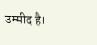उम्मीद है।